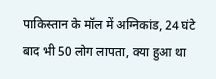पाकिस्तान के मॉल में अग्निकांड, 24 घंटे बाद भी 50 लोग लापता, क्या हुआ था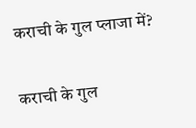कराची के गुल प्लाजा में?

कराची के गुल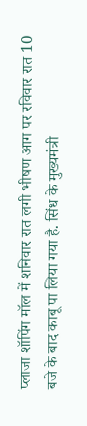प्लाजा शॉपिंग मॉल में शनिवार रात लगी भीषण आग पर रविवार रात 10 बजे के बाद काबू पा लिया गया है. सिंध के मुख्यमंत्री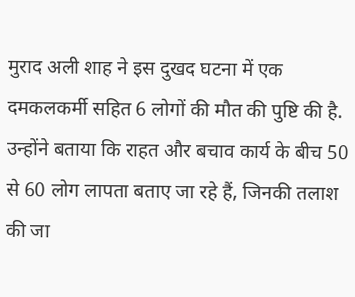मुराद अली शाह ने इस दुखद घटना में एक दमकलकर्मी सहित 6 लोगों की मौत की पुष्टि की है. उन्होंने बताया कि राहत और बचाव कार्य के बीच 50 से 60 लोग लापता बताए जा रहे हैं, जिनकी तलाश की जा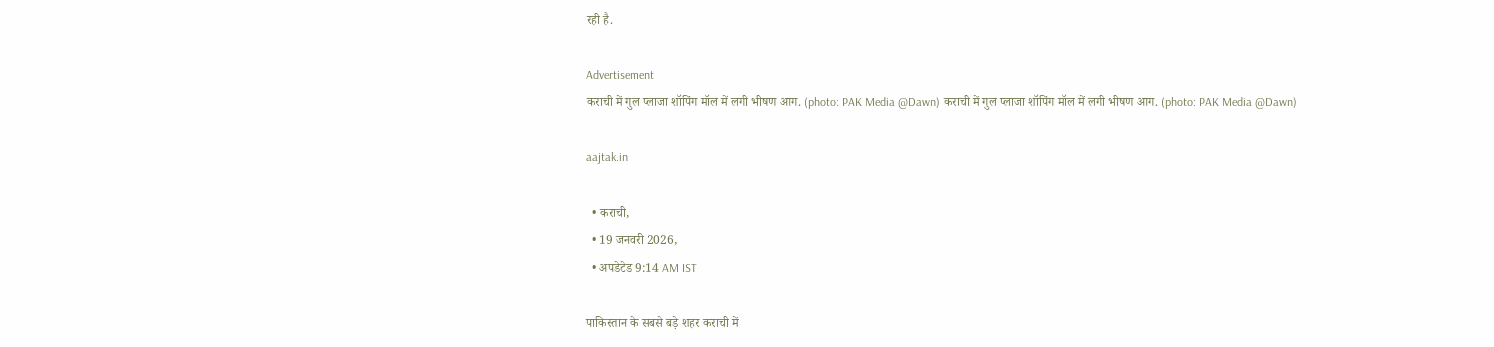रही है.

Advertisement
कराची में गुल प्लाजा शॉपिंग मॉल में लगी भीषण आग. (photo: PAK Media @Dawn) कराची में गुल प्लाजा शॉपिंग मॉल में लगी भीषण आग. (photo: PAK Media @Dawn)

aajtak.in

  • कराची,
  • 19 जनवरी 2026,
  • अपडेटेड 9:14 AM IST

पाकिस्तान के सबसे बड़े शहर कराची में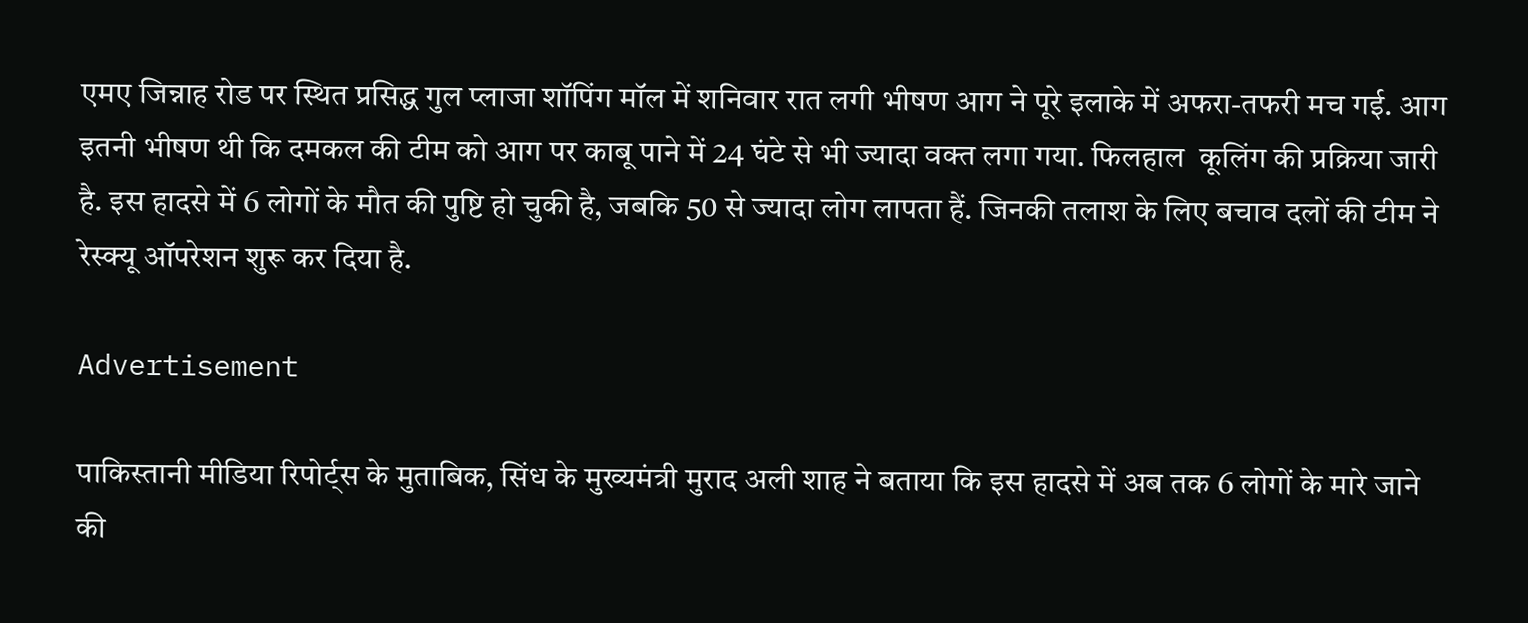एमए जिन्नाह रोड पर स्थित प्रसिद्ध गुल प्लाजा शॉपिंग मॉल में शनिवार रात लगी भीषण आग ने पूरे इलाके में अफरा-तफरी मच गई. आग इतनी भीषण थी कि दमकल की टीम को आग पर काबू पाने में 24 घंटे से भी ज्यादा वक्त लगा गया. फिलहाल  कूलिंग की प्रक्रिया जारी है. इस हादसे में 6 लोगों के मौत की पुष्टि हो चुकी है, जबकि 50 से ज्यादा लोग लापता हैं. जिनकी तलाश के लिए बचाव दलों की टीम ने रेस्क्यू ऑपरेशन शुरू कर दिया है.

Advertisement

पाकिस्तानी मीडिया रिपोर्ट्स के मुताबिक, सिंध के मुख्यमंत्री मुराद अली शाह ने बताया कि इस हादसे में अब तक 6 लोगों के मारे जाने की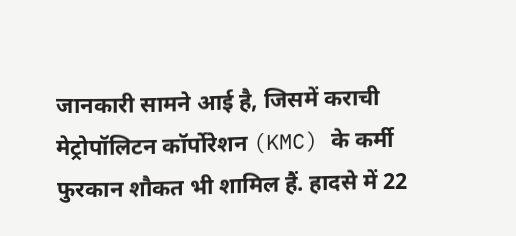जानकारी सामने आई है, जिसमें कराची मेट्रोपॉलिटन कॉर्पोरेशन (KMC) के कर्मी फुरकान शौकत भी शामिल हैं. हादसे में 22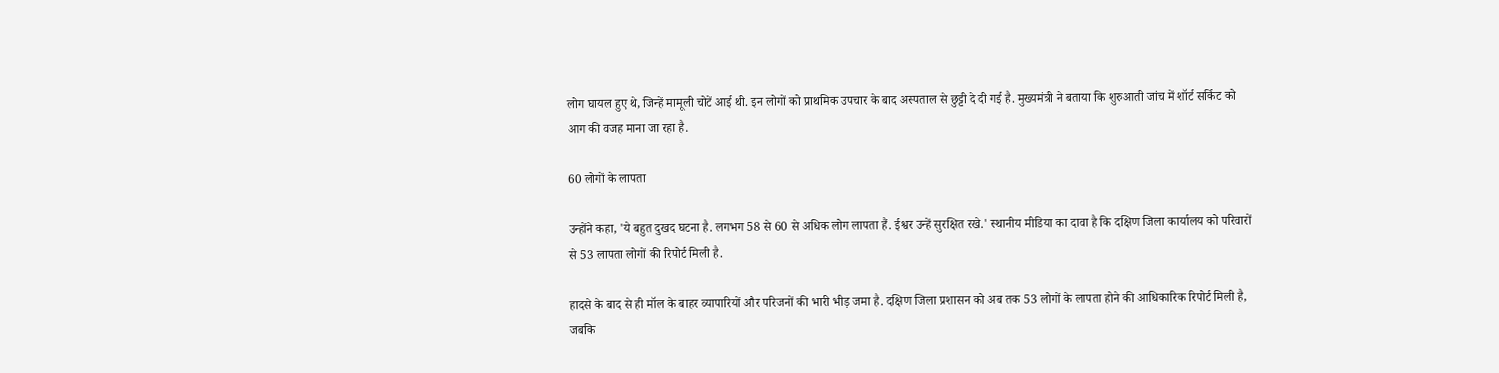लोग घायल हुए थे, जिन्हें मामूली चोटें आई थी. इन लोगों को प्राथमिक उपचार के बाद अस्पताल से छुट्टी दे दी गई है. मुख्यमंत्री ने बताया कि शुरुआती जांच में शॉर्ट सर्किट को आग की वजह माना जा रहा है.

60 लोगों के लापता

उन्होंने कहा, 'ये बहुत दुखद घटना है. लगभग 58 से 60 से अधिक लोग लापता हैं. ईश्वर उन्हें सुरक्षित रखे.' स्थानीय मीडिया का दावा है कि दक्षिण जिला कार्यालय को परिवारों से 53 लापता लोगों की रिपोर्ट मिली है.

हादसे के बाद से ही मॉल के बाहर व्यापारियों और परिजनों की भारी भीड़ जमा है. दक्षिण जिला प्रशासन को अब तक 53 लोगों के लापता होने की आधिकारिक रिपोर्ट मिली है, जबकि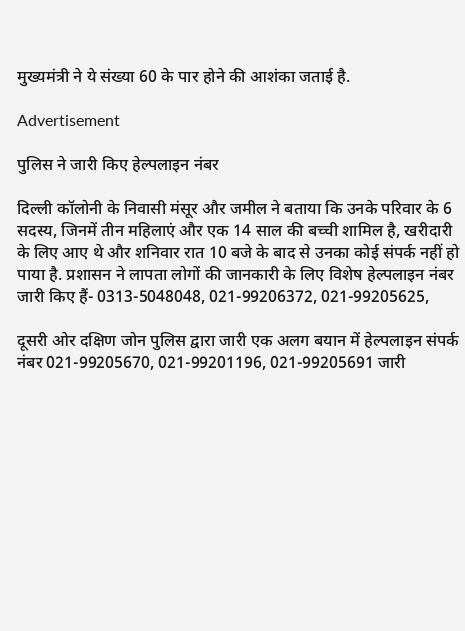मुख्यमंत्री ने ये संख्या 60 के पार होने की आशंका जताई है.

Advertisement

पुलिस ने जारी किए हेल्पलाइन नंबर

दिल्ली कॉलोनी के निवासी मंसूर और जमील ने बताया कि उनके परिवार के 6 सदस्य, जिनमें तीन महिलाएं और एक 14 साल की बच्ची शामिल है, खरीदारी के लिए आए थे और शनिवार रात 10 बजे के बाद से उनका कोई संपर्क नहीं हो पाया है. प्रशासन ने लापता लोगों की जानकारी के लिए विशेष हेल्पलाइन नंबर जारी किए हैं- 0313-5048048, 021-99206372, 021-99205625,

दूसरी ओर दक्षिण जोन पुलिस द्वारा जारी एक अलग बयान में हेल्पलाइन संपर्क नंबर 021-99205670, 021-99201196, 021-99205691 जारी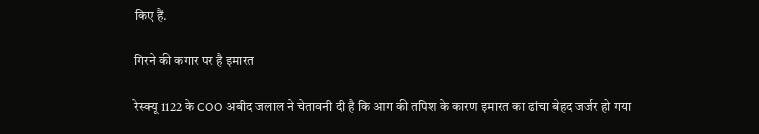किए हैं.

गिरने की कगार पर है इमारत

रेस्क्यू 1122 के COO अबीद जलाल ने चेतावनी दी है कि आग की तपिश के कारण इमारत का ढांचा बेहद जर्जर हो गया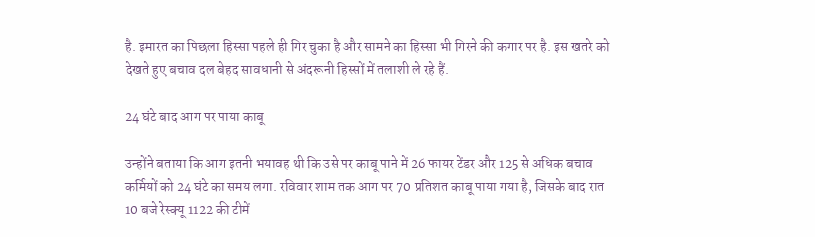है. इमारत का पिछला हिस्सा पहले ही गिर चुका है और सामने का हिस्सा भी गिरने की कगार पर है. इस खतरे को देखते हुए बचाव दल बेहद सावधानी से अंदरूनी हिस्सों में तलाशी ले रहे हैं.

24 घंटे बाद आग पर पाया काबू

उन्होंने बताया कि आग इतनी भयावह थी कि उसे पर काबू पाने में 26 फायर टेंडर और 125 से अधिक बचाव कर्मियों को 24 घंटे का समय लगा. रविवार शाम तक आग पर 70 प्रतिशत काबू पाया गया है, जिसके बाद रात 10 बजे रेस्क्यू 1122 की टीमें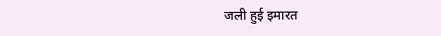जली हुई इमारत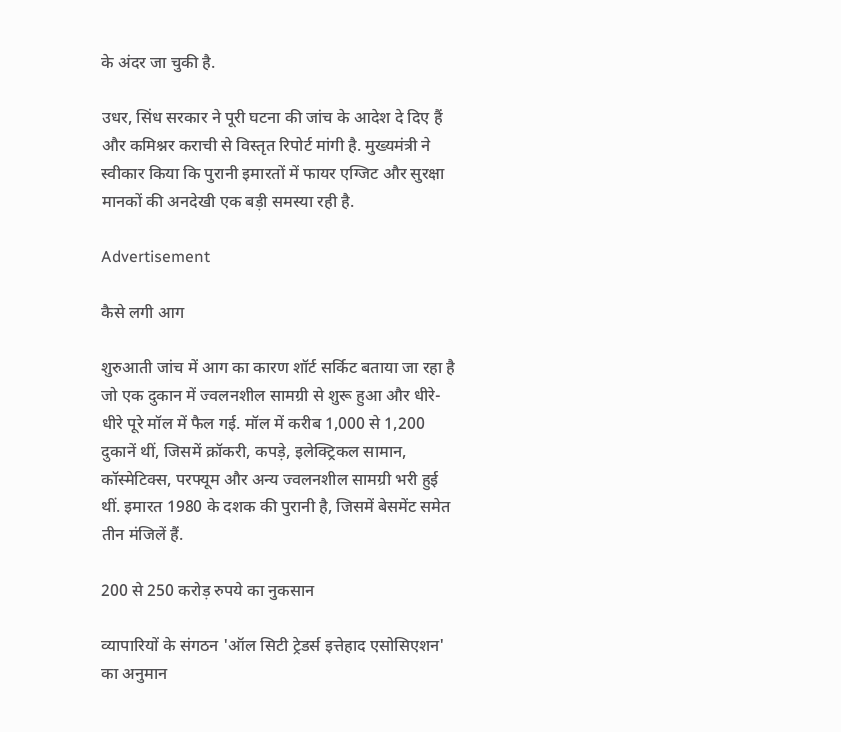के अंदर जा चुकी है.

उधर, सिंध सरकार ने पूरी घटना की जांच के आदेश दे दिए हैं और कमिश्नर कराची से विस्तृत रिपोर्ट मांगी है. मुख्यमंत्री ने स्वीकार किया कि पुरानी इमारतों में फायर एग्जिट और सुरक्षा मानकों की अनदेखी एक बड़ी समस्या रही है.

Advertisement

कैसे लगी आग

शुरुआती जांच में आग का कारण शॉर्ट सर्किट बताया जा रहा है जो एक दुकान में ज्वलनशील सामग्री से शुरू हुआ और धीरे-धीरे पूरे मॉल में फैल गई. मॉल में करीब 1,000 से 1,200 दुकानें थीं, जिसमें क्रॉकरी, कपड़े, इलेक्ट्रिकल सामान, कॉस्मेटिक्स, परफ्यूम और अन्य ज्वलनशील सामग्री भरी हुई थीं. इमारत 1980 के दशक की पुरानी है, जिसमें बेसमेंट समेत तीन मंजिलें हैं.

200 से 250 करोड़ रुपये का नुकसान

व्यापारियों के संगठन 'ऑल सिटी ट्रेडर्स इत्तेहाद एसोसिएशन' का अनुमान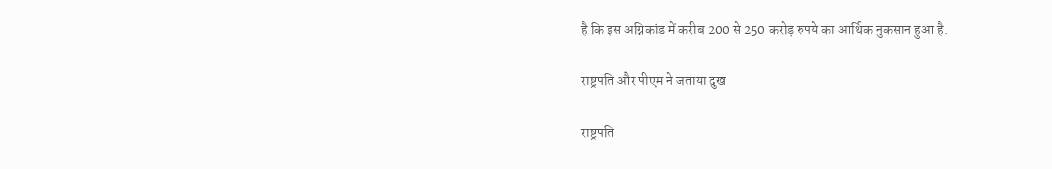है कि इस अग्निकांड में करीब 200 से 250 करोड़ रुपये का आर्थिक नुकसान हुआ है.

राष्ट्रपति और पीएम ने जताया दुख

राष्ट्रपति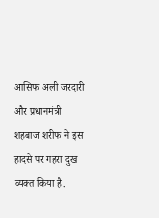आसिफ अली जरदारी और प्रधानमंत्री शहबाज शरीफ ने इस हादसे पर गहरा दुख व्यक्त किया है.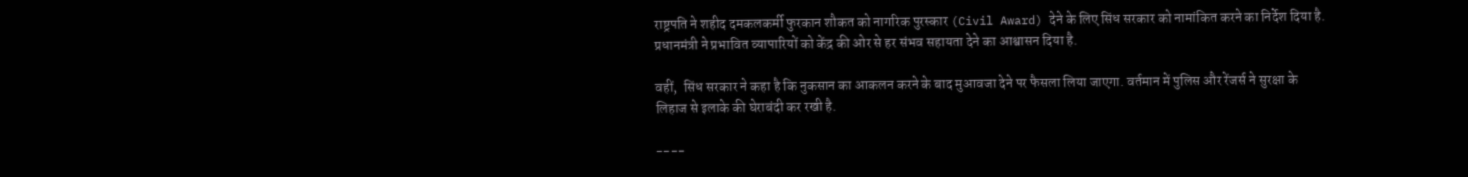राष्ट्रपति ने शहीद दमकलकर्मी फुरकान शौकत को नागरिक पुरस्कार (Civil Award) देने के लिए सिंध सरकार को नामांकित करने का निर्देश दिया है. प्रधानमंत्री ने प्रभावित व्यापारियों को केंद्र की ओर से हर संभव सहायता देने का आश्वासन दिया है.

वहीं,  सिंध सरकार ने कहा है कि नुकसान का आकलन करने के बाद मुआवजा देने पर फैसला लिया जाएगा. वर्तमान में पुलिस और रेंजर्स ने सुरक्षा के लिहाज से इलाके की घेराबंदी कर रखी है.

----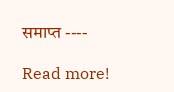समाप्त ----

Read more!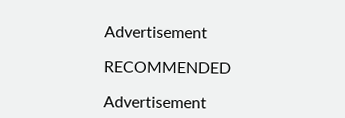Advertisement

RECOMMENDED

Advertisement